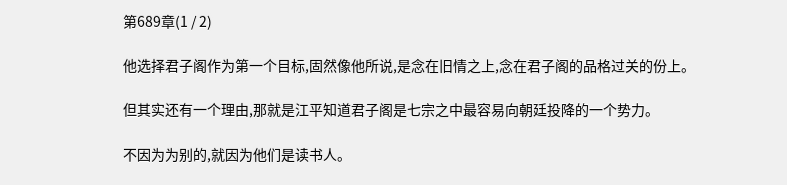第689章(1 / 2)

他选择君子阁作为第一个目标,固然像他所说,是念在旧情之上,念在君子阁的品格过关的份上。

但其实还有一个理由,那就是江平知道君子阁是七宗之中最容易向朝廷投降的一个势力。

不因为为别的,就因为他们是读书人。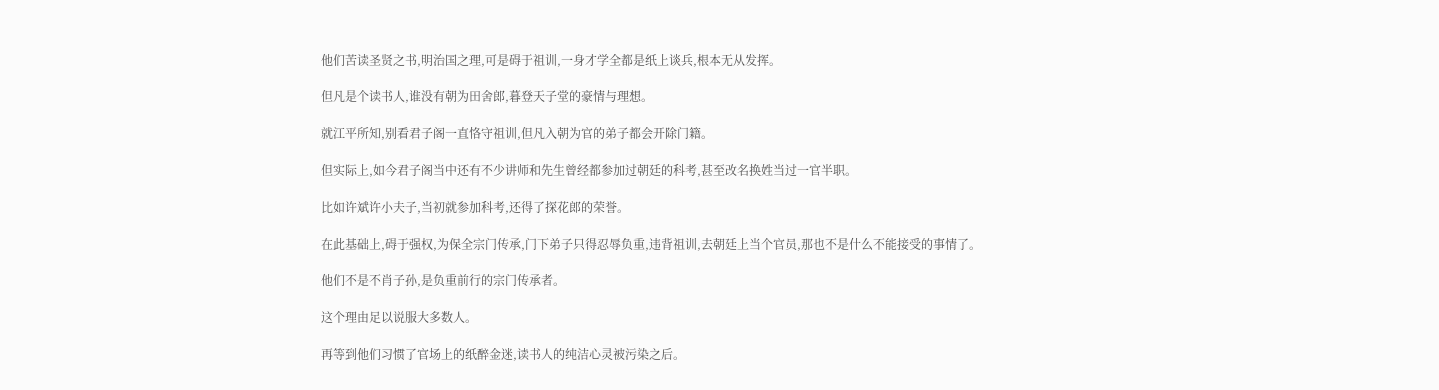他们苦读圣贤之书,明治国之理,可是碍于祖训,一身才学全都是纸上谈兵,根本无从发挥。

但凡是个读书人,谁没有朝为田舍郎,暮登天子堂的豪情与理想。

就江平所知,别看君子阁一直恪守祖训,但凡入朝为官的弟子都会开除门籍。

但实际上,如今君子阁当中还有不少讲师和先生曾经都参加过朝廷的科考,甚至改名换姓当过一官半职。

比如许斌许小夫子,当初就参加科考,还得了探花郎的荣誉。

在此基础上,碍于强权,为保全宗门传承,门下弟子只得忍辱负重,违背祖训,去朝廷上当个官员,那也不是什么不能接受的事情了。

他们不是不肖子孙,是负重前行的宗门传承者。

这个理由足以说服大多数人。

再等到他们习惯了官场上的纸醉金迷,读书人的纯洁心灵被污染之后。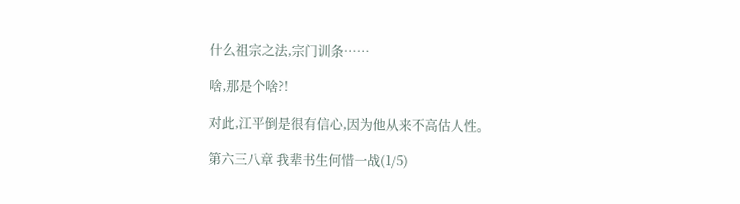什么祖宗之法,宗门训条……

啥,那是个啥?!

对此,江平倒是很有信心,因为他从来不高估人性。

第六三八章 我辈书生何惜一战(1/5)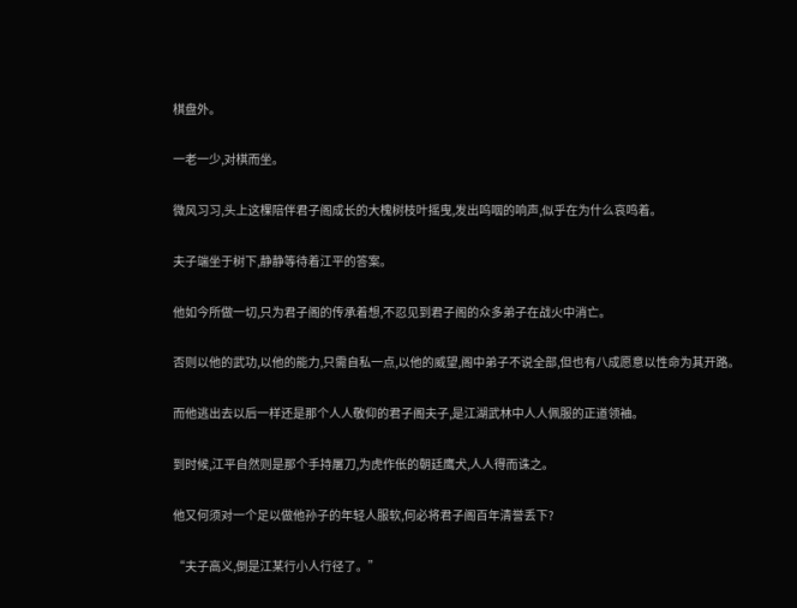棋盘外。

一老一少,对棋而坐。

微风习习,头上这棵陪伴君子阁成长的大槐树枝叶摇曳,发出呜咽的响声,似乎在为什么哀鸣着。

夫子端坐于树下,静静等待着江平的答案。

他如今所做一切,只为君子阁的传承着想,不忍见到君子阁的众多弟子在战火中消亡。

否则以他的武功,以他的能力,只需自私一点,以他的威望,阁中弟子不说全部,但也有八成愿意以性命为其开路。

而他逃出去以后一样还是那个人人敬仰的君子阁夫子,是江湖武林中人人佩服的正道领袖。

到时候,江平自然则是那个手持屠刀,为虎作伥的朝廷鹰犬,人人得而诛之。

他又何须对一个足以做他孙子的年轻人服软,何必将君子阁百年清誉丢下?

“夫子高义,倒是江某行小人行径了。”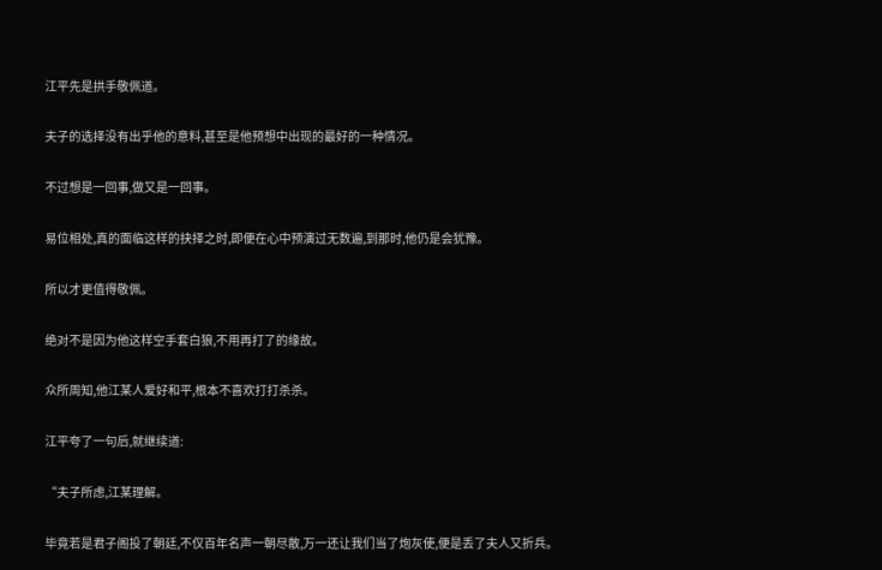江平先是拱手敬佩道。

夫子的选择没有出乎他的意料,甚至是他预想中出现的最好的一种情况。

不过想是一回事,做又是一回事。

易位相处,真的面临这样的抉择之时,即便在心中预演过无数遍,到那时,他仍是会犹豫。

所以才更值得敬佩。

绝对不是因为他这样空手套白狼,不用再打了的缘故。

众所周知,他江某人爱好和平,根本不喜欢打打杀杀。

江平夸了一句后,就继续道:

“夫子所虑,江某理解。

毕竟若是君子阁投了朝廷,不仅百年名声一朝尽散,万一还让我们当了炮灰使,便是丢了夫人又折兵。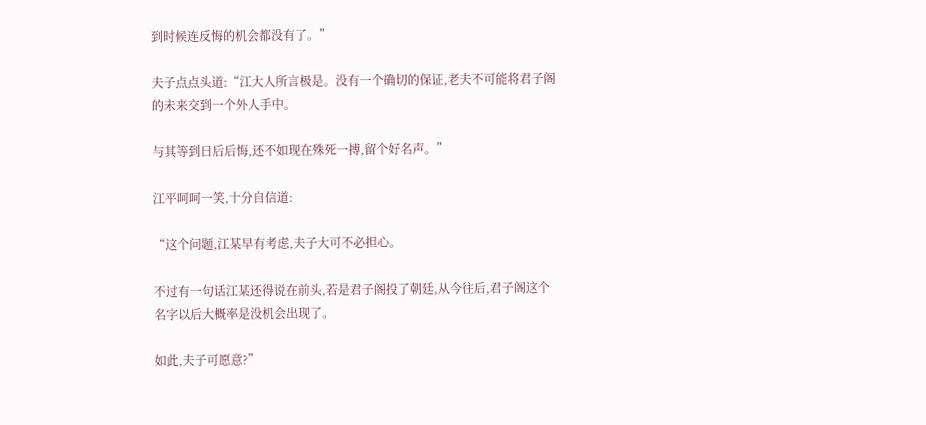到时候连反悔的机会都没有了。”

夫子点点头道:“江大人所言极是。没有一个确切的保证,老夫不可能将君子阁的未来交到一个外人手中。

与其等到日后后悔,还不如现在殊死一搏,留个好名声。”

江平呵呵一笑,十分自信道:

“这个问题,江某早有考虑,夫子大可不必担心。

不过有一句话江某还得说在前头,若是君子阁投了朝廷,从今往后,君子阁这个名字以后大概率是没机会出现了。

如此,夫子可愿意?”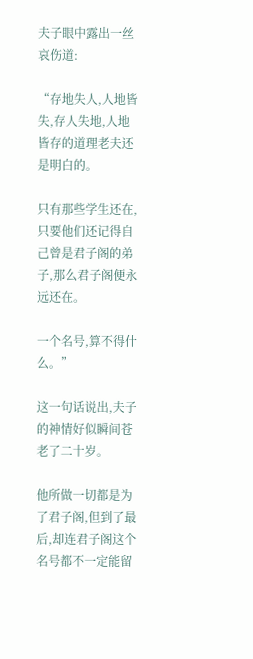夫子眼中露出一丝哀伤道:

“存地失人,人地皆失,存人失地,人地皆存的道理老夫还是明白的。

只有那些学生还在,只要他们还记得自己曾是君子阁的弟子,那么君子阁便永远还在。

一个名号,算不得什么。”

这一句话说出,夫子的神情好似瞬间苍老了二十岁。

他所做一切都是为了君子阁,但到了最后,却连君子阁这个名号都不一定能留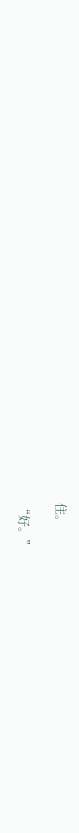住。

“好。”